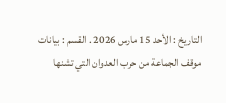التاريخ : الأحد 15 مارس 2026 . القسم : بيانات
موقف الجماعة من حرب العدوان التي تشنها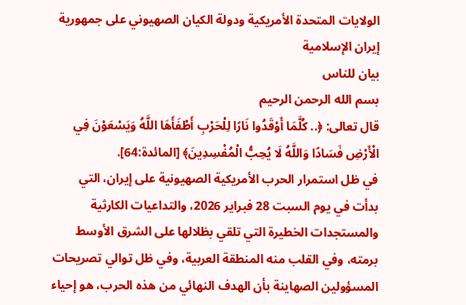الولايات المتحدة الأمريكية ودولة الكيان الصهيوني على جمهورية إيران الإسلامية
بيان للناس
بسم الله الرحمن الرحيم
قال تعالى: ﴿.. كُلَّمَا أَوْقَدُوا نَارًا لِلْحَرْبِ أَطْفَأَهَا اللَّهُ وَيَسْعَوْنَ فِي الْأَرْضِ فَسَادًا وَاللَّهُ لَا يُحِبُّ الْمُفْسِدِينَ﴾ [المائدة:64].
في ظل استمرار الحرب الأمريكية الصهيونية على إيران، التي بدأت في يوم السبت 28 فبراير 2026، والتداعيات الكارثية والمستجدات الخطيرة التي تلقي بظلالها على الشرق الأوسط برمته، وفي القلب منه المنطقة العربية، وفي ظل توالي تصريحات المسؤولين الصهاينة بأن الهدف النهائي من هذه الحرب، هو إحياء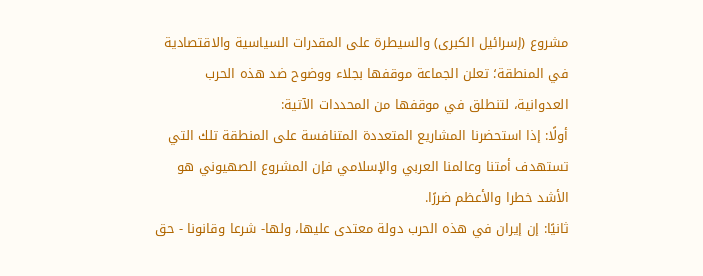مشروع (إسرائيل الكبرى) والسيطرة على المقدرات السياسية والاقتصادية في المنطقة؛ تعلن الجماعة موقفها بجلاء ووضوح ضد هذه الحرب العدوانية، لتنطلق في موقفها من المحددات الآتية:
أولًا: إذا استحضرنا المشاريع المتعددة المتنافسة على المنطقة تلك التي تستهدف أمتنا وعالمنا العربي والإسلامي فإن المشروع الصهيوني هو الأشد خطرا والأعظم ضررًا.
ثانيًا: إن إيران في هذه الحرب دولة معتدى عليها، ولها- شرعا وقانونا - حق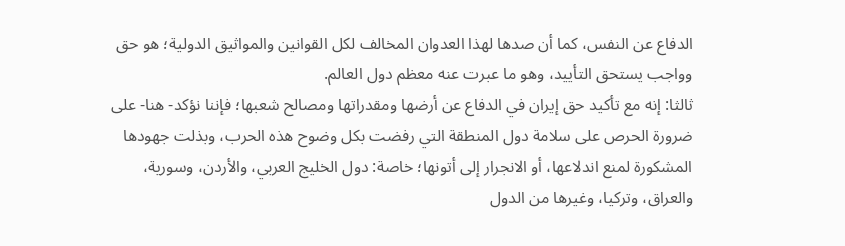الدفاع عن النفس، كما أن صدها لهذا العدوان المخالف لكل القوانين والمواثيق الدولية؛ هو حق وواجب يستحق التأييد، وهو ما عبرت عنه معظم دول العالم.
ثالثا: إنه مع تأكيد حق إيران في الدفاع عن أرضها ومقدراتها ومصالح شعبها؛ فإننا نؤكد- هنا- على ضرورة الحرص على سلامة دول المنطقة التي رفضت بكل وضوح هذه الحرب، وبذلت جهودها المشكورة لمنع اندلاعها، أو الانجرار إلى أتونها؛ خاصة: دول الخليج العربي، والأردن، وسورية، والعراق، وتركيا، وغيرها من الدول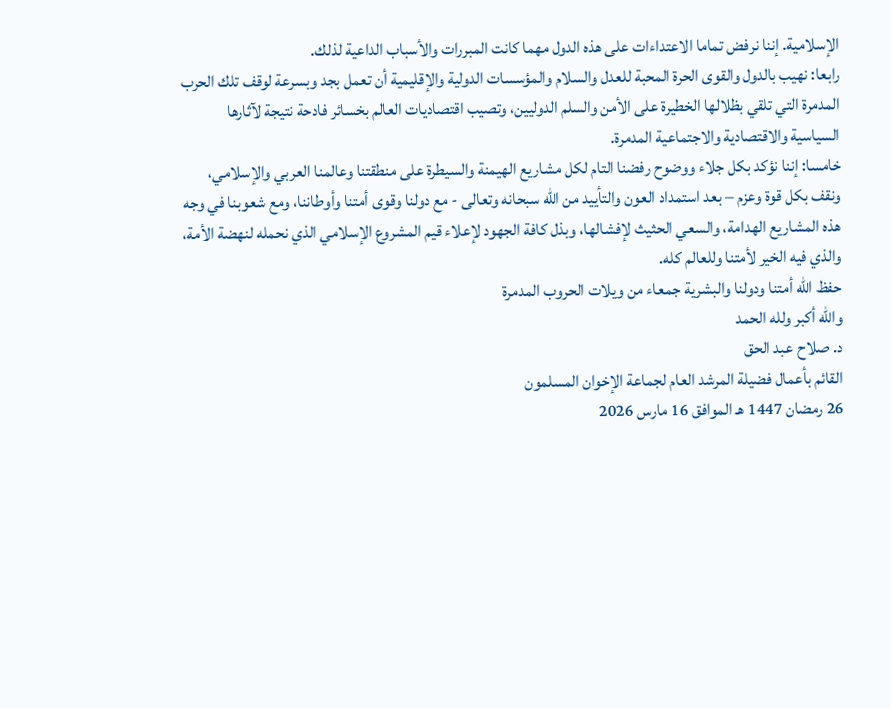الإسلامية. إننا نرفض تماما الاعتداءات على هذه الدول مهما كانت المبررات والأسباب الداعية لذلك.
رابعا: نهيب بالدول والقوى الحرة المحبة للعدل والسلام والمؤسسات الدولية والإقليمية أن تعمل بجد وبسرعة لوقف تلك الحرب المدمرة التي تلقي بظلالها الخطيرة على الأمن والسلم الدوليين، وتصيب اقتصاديات العالم بخسائر فادحة نتيجة لآثارها السياسية والاقتصادية والاجتماعية المدمرة.
خامسا: إننا نؤكد بكل جلاء ووضوح رفضنا التام لكل مشاريع الهيمنة والسيطرة على منطقتنا وعالمنا العربي والإسلامي، ونقف بكل قوة وعزم – بعد استمداد العون والتأييد من الله سبحانه وتعالى - مع دولنا وقوى أمتنا وأوطاننا، ومع شعوبنا في وجه هذه المشاريع الهدامة، والسعي الحثيث لإفشالها، وبذل كافة الجهود لإعلاء قيم المشروع الإسلامي الذي نحمله لنهضة الأمة، والذي فيه الخير لأمتنا وللعالم كله.
حفظ الله أمتنا ودولنا والبشرية جمعاء من ويلات الحروب المدمرة
والله أكبر ولله الحمد
د. صلاح عبد الحق
القائم بأعمال فضيلة المرشد العام لجماعة الإخوان المسلمون
26 رمضان 1447 هـ الموافق 16 مارس 2026